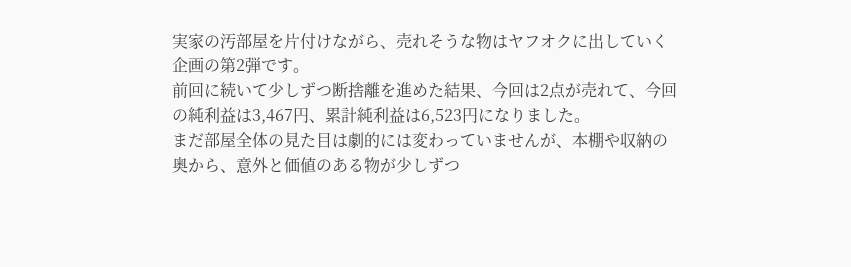実家の汚部屋を片付けながら、売れそうな物はヤフオクに出していく企画の第2弾です。
前回に続いて少しずつ断捨離を進めた結果、今回は2点が売れて、今回の純利益は3,467円、累計純利益は6,523円になりました。
まだ部屋全体の見た目は劇的には変わっていませんが、本棚や収納の奥から、意外と価値のある物が少しずつ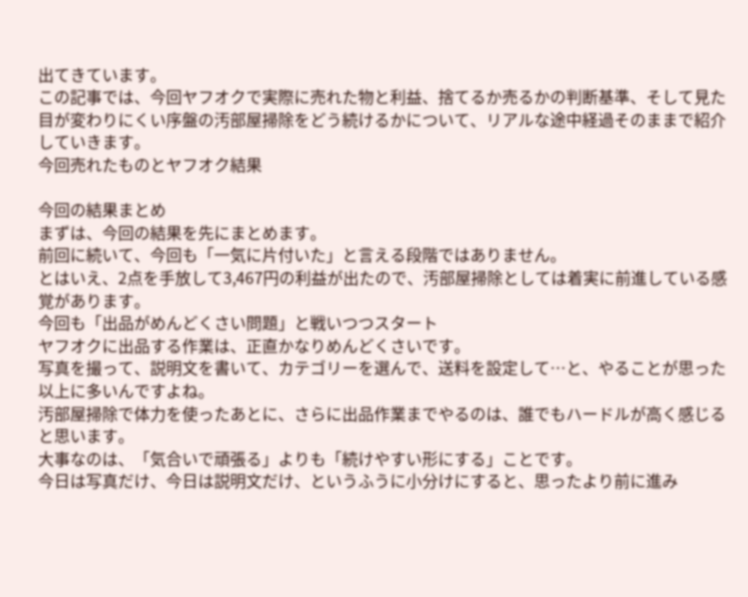出てきています。
この記事では、今回ヤフオクで実際に売れた物と利益、捨てるか売るかの判断基準、そして見た目が変わりにくい序盤の汚部屋掃除をどう続けるかについて、リアルな途中経過そのままで紹介していきます。
今回売れたものとヤフオク結果

今回の結果まとめ
まずは、今回の結果を先にまとめます。
前回に続いて、今回も「一気に片付いた」と言える段階ではありません。
とはいえ、2点を手放して3,467円の利益が出たので、汚部屋掃除としては着実に前進している感覚があります。
今回も「出品がめんどくさい問題」と戦いつつスタート
ヤフオクに出品する作業は、正直かなりめんどくさいです。
写真を撮って、説明文を書いて、カテゴリーを選んで、送料を設定して…と、やることが思った以上に多いんですよね。
汚部屋掃除で体力を使ったあとに、さらに出品作業までやるのは、誰でもハードルが高く感じると思います。
大事なのは、「気合いで頑張る」よりも「続けやすい形にする」ことです。
今日は写真だけ、今日は説明文だけ、というふうに小分けにすると、思ったより前に進み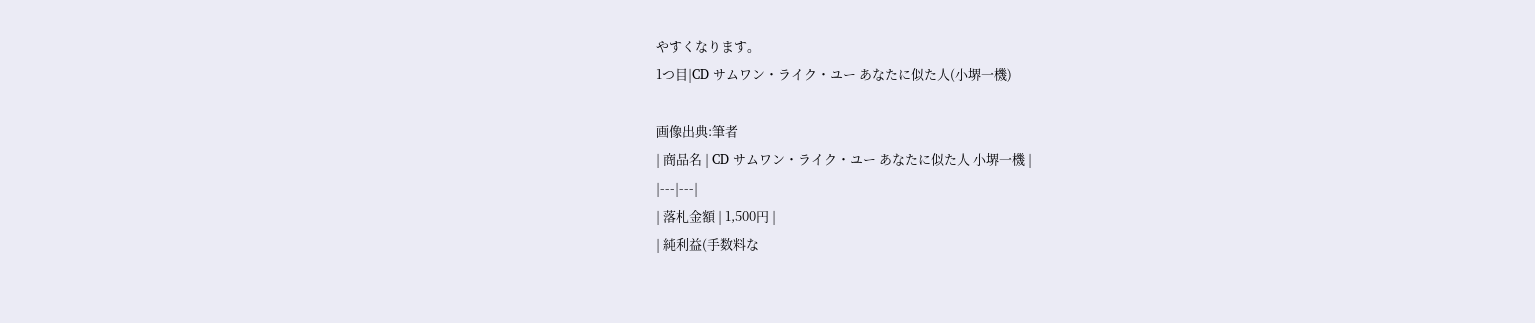やすくなります。
1つ目|CD サムワン・ライク・ユー あなたに似た人(小堺一機)

画像出典:筆者
| 商品名 | CD サムワン・ライク・ユー あなたに似た人 小堺一機 |
|---|---|
| 落札金額 | 1,500円 |
| 純利益(手数料な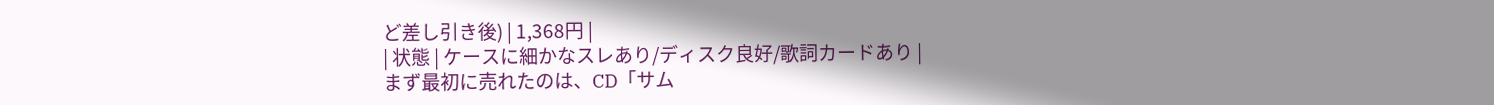ど差し引き後) | 1,368円 |
| 状態 | ケースに細かなスレあり/ディスク良好/歌詞カードあり |
まず最初に売れたのは、CD「サム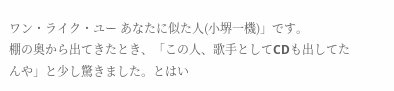ワン・ライク・ユー あなたに似た人(小堺一機)」です。
棚の奥から出てきたとき、「この人、歌手としてCDも出してたんや」と少し驚きました。とはい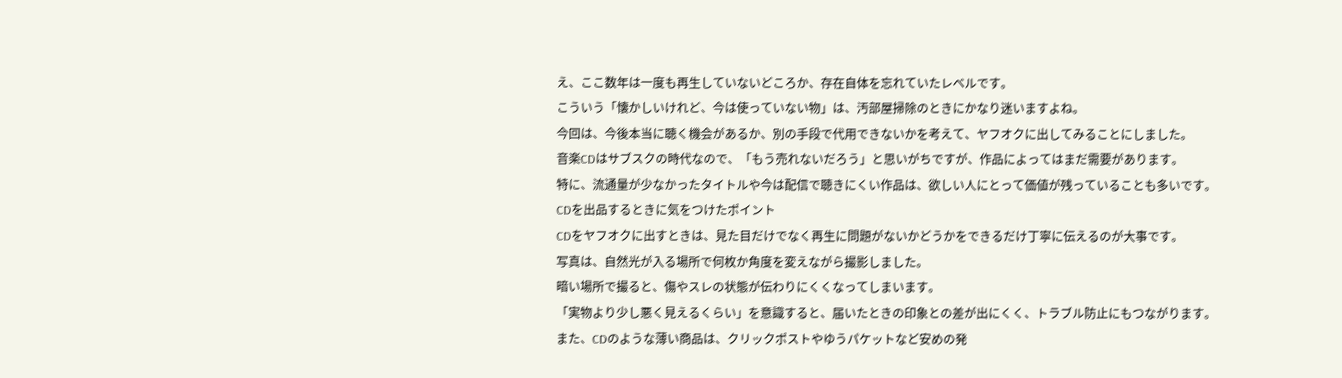え、ここ数年は一度も再生していないどころか、存在自体を忘れていたレベルです。
こういう「懐かしいけれど、今は使っていない物」は、汚部屋掃除のときにかなり迷いますよね。
今回は、今後本当に聴く機会があるか、別の手段で代用できないかを考えて、ヤフオクに出してみることにしました。
音楽CDはサブスクの時代なので、「もう売れないだろう」と思いがちですが、作品によってはまだ需要があります。
特に、流通量が少なかったタイトルや今は配信で聴きにくい作品は、欲しい人にとって価値が残っていることも多いです。
CDを出品するときに気をつけたポイント
CDをヤフオクに出すときは、見た目だけでなく再生に問題がないかどうかをできるだけ丁寧に伝えるのが大事です。
写真は、自然光が入る場所で何枚か角度を変えながら撮影しました。
暗い場所で撮ると、傷やスレの状態が伝わりにくくなってしまいます。
「実物より少し悪く見えるくらい」を意識すると、届いたときの印象との差が出にくく、トラブル防止にもつながります。
また、CDのような薄い商品は、クリックポストやゆうパケットなど安めの発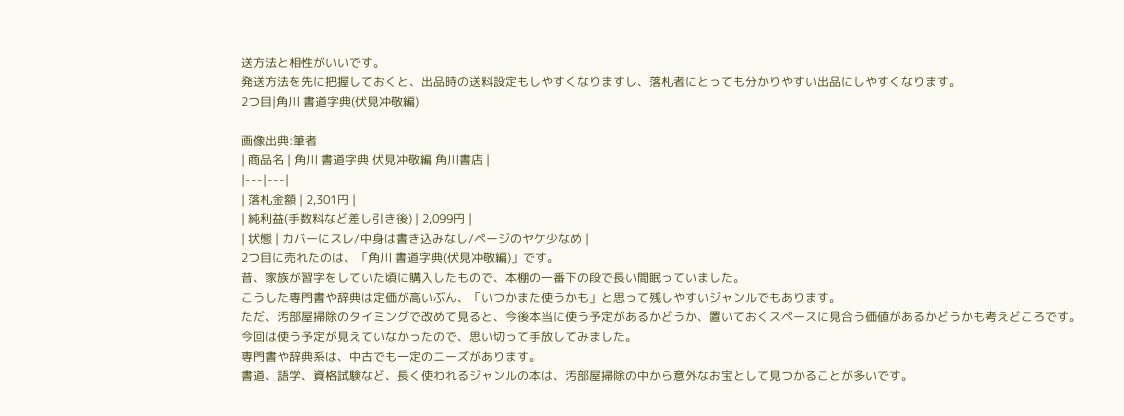送方法と相性がいいです。
発送方法を先に把握しておくと、出品時の送料設定もしやすくなりますし、落札者にとっても分かりやすい出品にしやすくなります。
2つ目|角川 書道字典(伏見冲敬編)

画像出典:筆者
| 商品名 | 角川 書道字典 伏見冲敬編 角川書店 |
|---|---|
| 落札金額 | 2,301円 |
| 純利益(手数料など差し引き後) | 2,099円 |
| 状態 | カバーにスレ/中身は書き込みなし/ページのヤケ少なめ |
2つ目に売れたのは、「角川 書道字典(伏見冲敬編)」です。
昔、家族が習字をしていた頃に購入したもので、本棚の一番下の段で長い間眠っていました。
こうした専門書や辞典は定価が高いぶん、「いつかまた使うかも」と思って残しやすいジャンルでもあります。
ただ、汚部屋掃除のタイミングで改めて見ると、今後本当に使う予定があるかどうか、置いておくスペースに見合う価値があるかどうかも考えどころです。
今回は使う予定が見えていなかったので、思い切って手放してみました。
専門書や辞典系は、中古でも一定のニーズがあります。
書道、語学、資格試験など、長く使われるジャンルの本は、汚部屋掃除の中から意外なお宝として見つかることが多いです。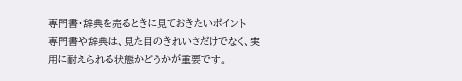専門書・辞典を売るときに見ておきたいポイント
専門書や辞典は、見た目のきれいさだけでなく、実用に耐えられる状態かどうかが重要です。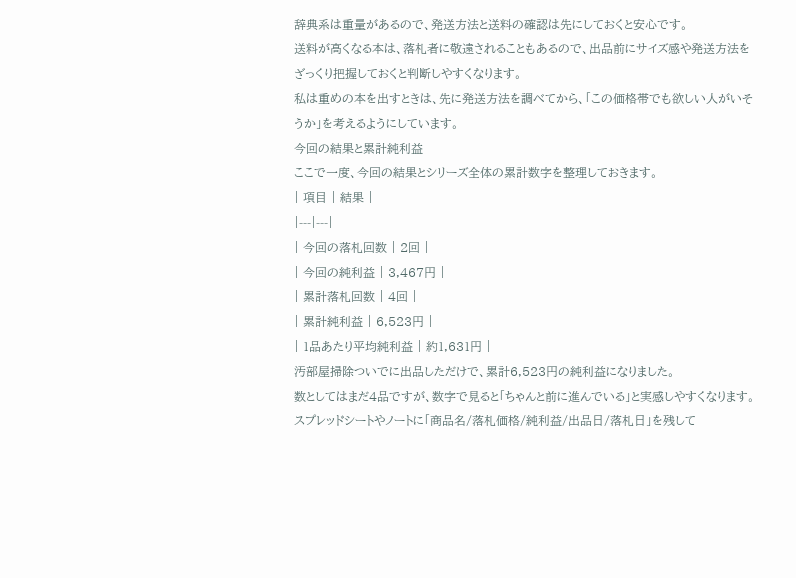辞典系は重量があるので、発送方法と送料の確認は先にしておくと安心です。
送料が高くなる本は、落札者に敬遠されることもあるので、出品前にサイズ感や発送方法をざっくり把握しておくと判断しやすくなります。
私は重めの本を出すときは、先に発送方法を調べてから、「この価格帯でも欲しい人がいそうか」を考えるようにしています。
今回の結果と累計純利益
ここで一度、今回の結果とシリーズ全体の累計数字を整理しておきます。
| 項目 | 結果 |
|---|---|
| 今回の落札回数 | 2回 |
| 今回の純利益 | 3,467円 |
| 累計落札回数 | 4回 |
| 累計純利益 | 6,523円 |
| 1品あたり平均純利益 | 約1,631円 |
汚部屋掃除ついでに出品しただけで、累計6,523円の純利益になりました。
数としてはまだ4品ですが、数字で見ると「ちゃんと前に進んでいる」と実感しやすくなります。
スプレッドシートやノートに「商品名/落札価格/純利益/出品日/落札日」を残して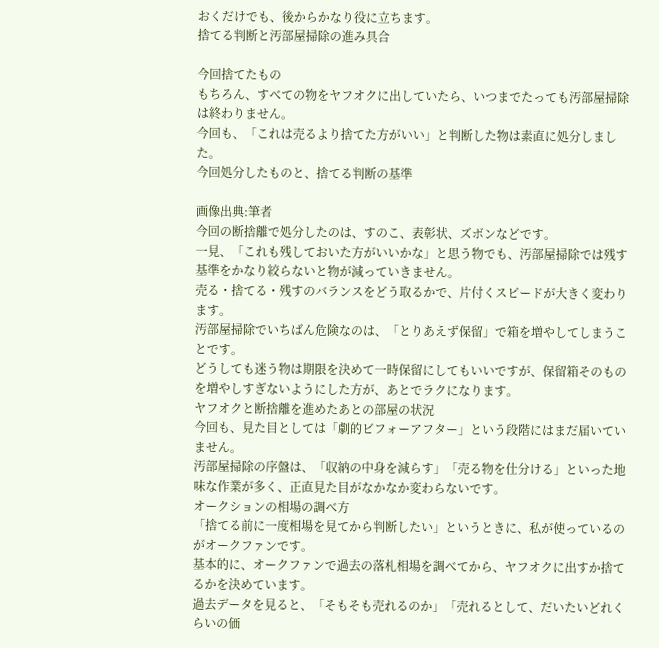おくだけでも、後からかなり役に立ちます。
捨てる判断と汚部屋掃除の進み具合

今回捨てたもの
もちろん、すべての物をヤフオクに出していたら、いつまでたっても汚部屋掃除は終わりません。
今回も、「これは売るより捨てた方がいい」と判断した物は素直に処分しました。
今回処分したものと、捨てる判断の基準

画像出典:筆者
今回の断捨離で処分したのは、すのこ、表彰状、ズボンなどです。
一見、「これも残しておいた方がいいかな」と思う物でも、汚部屋掃除では残す基準をかなり絞らないと物が減っていきません。
売る・捨てる・残すのバランスをどう取るかで、片付くスピードが大きく変わります。
汚部屋掃除でいちばん危険なのは、「とりあえず保留」で箱を増やしてしまうことです。
どうしても迷う物は期限を決めて一時保留にしてもいいですが、保留箱そのものを増やしすぎないようにした方が、あとでラクになります。
ヤフオクと断捨離を進めたあとの部屋の状況
今回も、見た目としては「劇的ビフォーアフター」という段階にはまだ届いていません。
汚部屋掃除の序盤は、「収納の中身を減らす」「売る物を仕分ける」といった地味な作業が多く、正直見た目がなかなか変わらないです。
オークションの相場の調べ方
「捨てる前に一度相場を見てから判断したい」というときに、私が使っているのがオークファンです。
基本的に、オークファンで過去の落札相場を調べてから、ヤフオクに出すか捨てるかを決めています。
過去データを見ると、「そもそも売れるのか」「売れるとして、だいたいどれくらいの価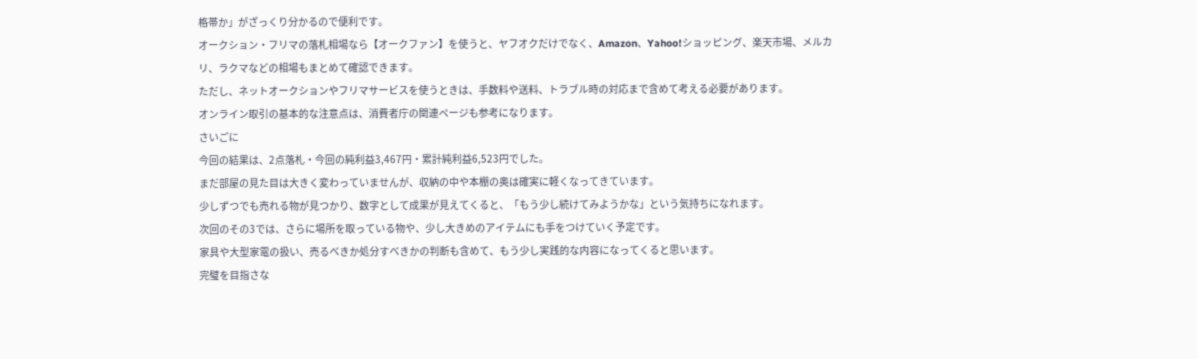格帯か」がざっくり分かるので便利です。
オークション・フリマの落札相場なら【オークファン】を使うと、ヤフオクだけでなく、Amazon、Yahoo!ショッピング、楽天市場、メルカリ、ラクマなどの相場もまとめて確認できます。
ただし、ネットオークションやフリマサービスを使うときは、手数料や送料、トラブル時の対応まで含めて考える必要があります。
オンライン取引の基本的な注意点は、消費者庁の関連ページも参考になります。
さいごに
今回の結果は、2点落札・今回の純利益3,467円・累計純利益6,523円でした。
まだ部屋の見た目は大きく変わっていませんが、収納の中や本棚の奥は確実に軽くなってきています。
少しずつでも売れる物が見つかり、数字として成果が見えてくると、「もう少し続けてみようかな」という気持ちになれます。
次回のその3では、さらに場所を取っている物や、少し大きめのアイテムにも手をつけていく予定です。
家具や大型家電の扱い、売るべきか処分すべきかの判断も含めて、もう少し実践的な内容になってくると思います。
完璧を目指さな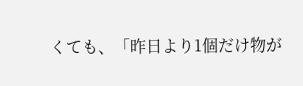くても、「昨日より1個だけ物が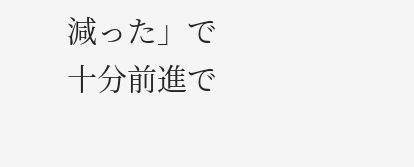減った」で十分前進で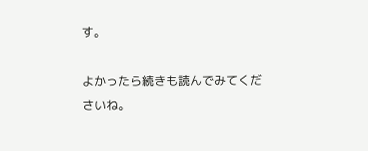す。

よかったら続きも読んでみてくださいね。